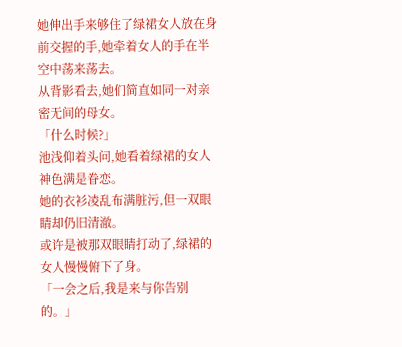她伸出手来够住了绿裙女人放在身前交握的手,她牵着女人的手在半空中荡来荡去。
从背影看去,她们简直如同一对亲密无间的母女。
「什么时候?」
池浅仰着头问,她看着绿裙的女人神色满是眷恋。
她的衣衫凌乱布满脏污,但一双眼睛却仍旧清澈。
或许是被那双眼睛打动了,绿裙的女人慢慢俯下了身。
「一会之后,我是来与你告别的。」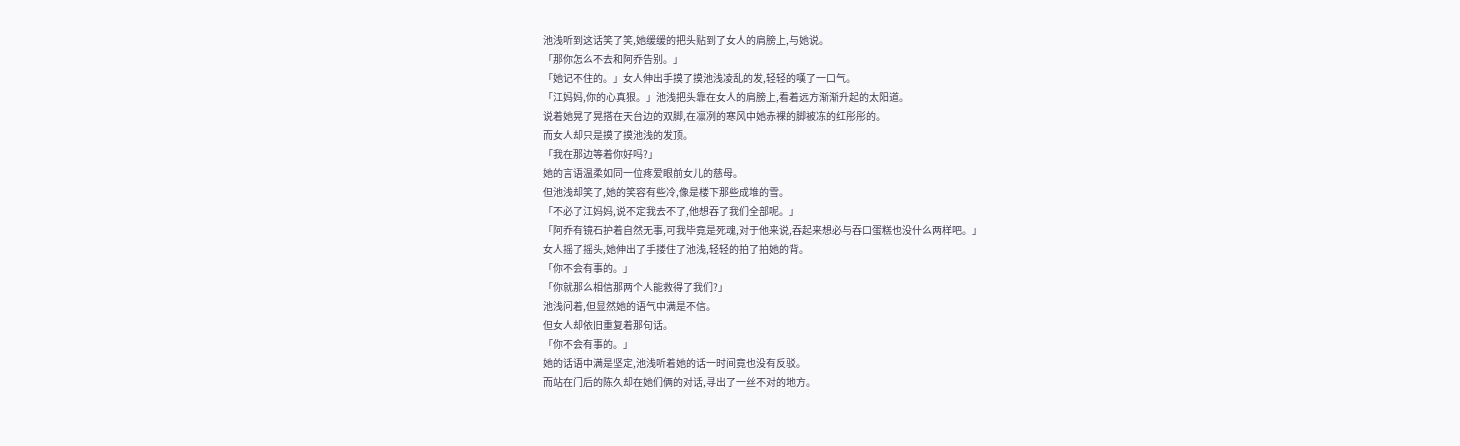池浅听到这话笑了笑,她缓缓的把头贴到了女人的肩膀上,与她说。
「那你怎么不去和阿乔告别。」
「她记不住的。」女人伸出手摸了摸池浅凌乱的发,轻轻的嘆了一口气。
「江妈妈,你的心真狠。」池浅把头靠在女人的肩膀上,看着远方渐渐升起的太阳道。
说着她晃了晃搭在天台边的双脚,在凛冽的寒风中她赤裸的脚被冻的红彤彤的。
而女人却只是摸了摸池浅的发顶。
「我在那边等着你好吗?」
她的言语温柔如同一位疼爱眼前女儿的慈母。
但池浅却笑了,她的笑容有些冷,像是楼下那些成堆的雪。
「不必了江妈妈,说不定我去不了,他想吞了我们全部呢。」
「阿乔有镜石护着自然无事,可我毕竟是死魂,对于他来说,吞起来想必与吞口蛋糕也没什么两样吧。」
女人摇了摇头,她伸出了手搂住了池浅,轻轻的拍了拍她的背。
「你不会有事的。」
「你就那么相信那两个人能救得了我们?」
池浅问着,但显然她的语气中满是不信。
但女人却依旧重复着那句话。
「你不会有事的。」
她的话语中满是坚定,池浅听着她的话一时间竟也没有反驳。
而站在门后的陈久却在她们俩的对话,寻出了一丝不对的地方。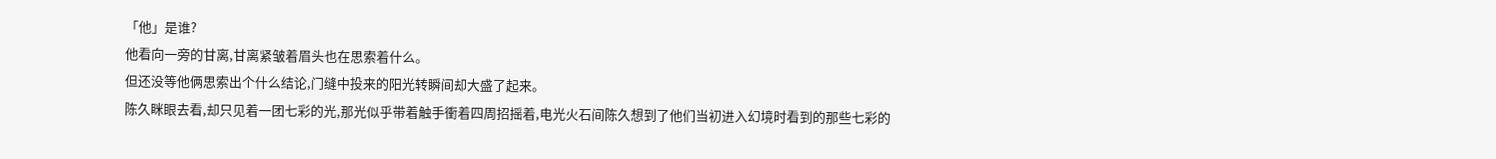「他」是谁?
他看向一旁的甘离,甘离紧皱着眉头也在思索着什么。
但还没等他俩思索出个什么结论,门缝中投来的阳光转瞬间却大盛了起来。
陈久眯眼去看,却只见着一团七彩的光,那光似乎带着触手衝着四周招摇着,电光火石间陈久想到了他们当初进入幻境时看到的那些七彩的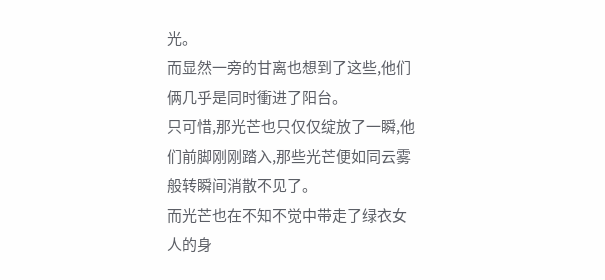光。
而显然一旁的甘离也想到了这些,他们俩几乎是同时衝进了阳台。
只可惜,那光芒也只仅仅绽放了一瞬,他们前脚刚刚踏入,那些光芒便如同云雾般转瞬间消散不见了。
而光芒也在不知不觉中带走了绿衣女人的身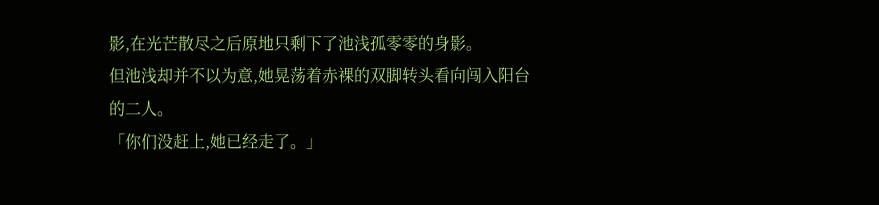影,在光芒散尽之后原地只剩下了池浅孤零零的身影。
但池浅却并不以为意,她晃荡着赤裸的双脚转头看向闯入阳台的二人。
「你们没赶上,她已经走了。」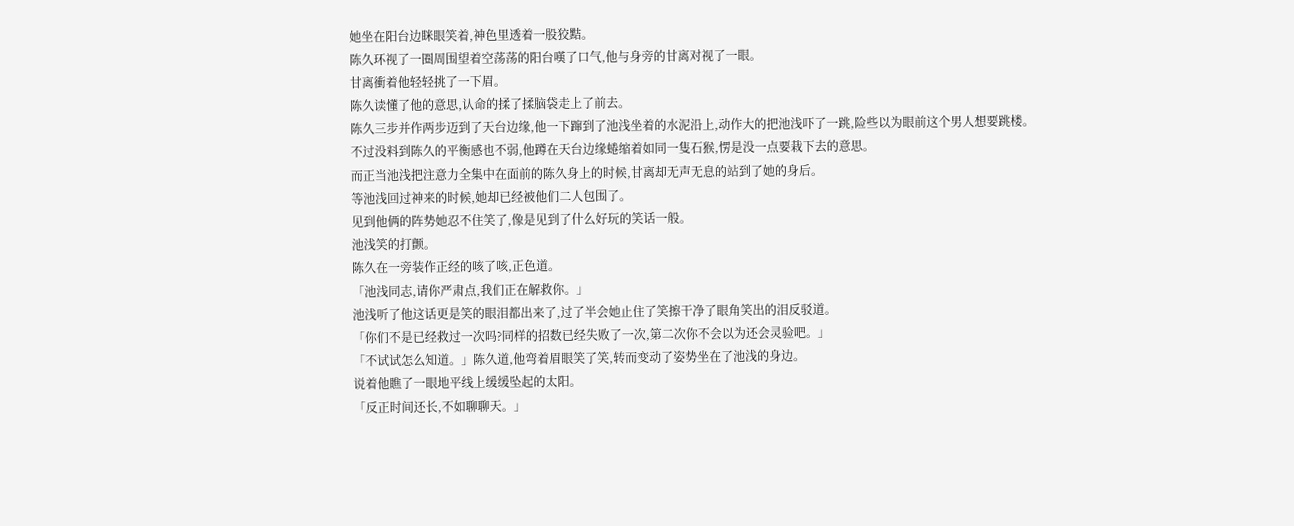她坐在阳台边眯眼笑着,神色里透着一股狡黠。
陈久环视了一圈周围望着空荡荡的阳台嘆了口气,他与身旁的甘离对视了一眼。
甘离衝着他轻轻挑了一下眉。
陈久读懂了他的意思,认命的揉了揉脑袋走上了前去。
陈久三步并作两步迈到了天台边缘,他一下蹿到了池浅坐着的水泥沿上,动作大的把池浅吓了一跳,险些以为眼前这个男人想要跳楼。
不过没料到陈久的平衡感也不弱,他蹲在天台边缘蜷缩着如同一隻石猴,愣是没一点要栽下去的意思。
而正当池浅把注意力全集中在面前的陈久身上的时候,甘离却无声无息的站到了她的身后。
等池浅回过神来的时候,她却已经被他们二人包围了。
见到他俩的阵势她忍不住笑了,像是见到了什么好玩的笑话一般。
池浅笑的打颤。
陈久在一旁装作正经的咳了咳,正色道。
「池浅同志,请你严肃点,我们正在解救你。」
池浅听了他这话更是笑的眼泪都出来了,过了半会她止住了笑擦干净了眼角笑出的泪反驳道。
「你们不是已经救过一次吗?同样的招数已经失败了一次,第二次你不会以为还会灵验吧。」
「不试试怎么知道。」陈久道,他弯着眉眼笑了笑,转而变动了姿势坐在了池浅的身边。
说着他瞧了一眼地平线上缓缓坠起的太阳。
「反正时间还长,不如聊聊天。」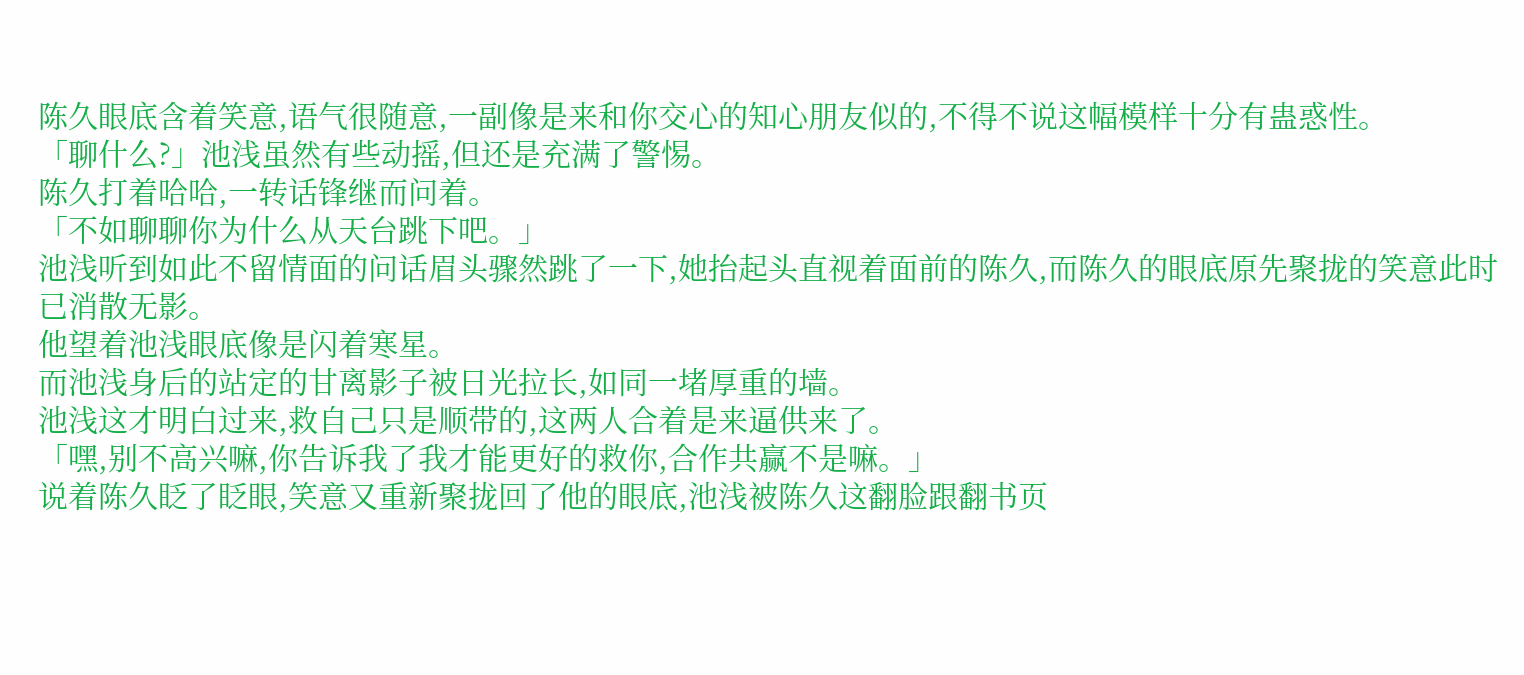陈久眼底含着笑意,语气很随意,一副像是来和你交心的知心朋友似的,不得不说这幅模样十分有蛊惑性。
「聊什么?」池浅虽然有些动摇,但还是充满了警惕。
陈久打着哈哈,一转话锋继而问着。
「不如聊聊你为什么从天台跳下吧。」
池浅听到如此不留情面的问话眉头骤然跳了一下,她抬起头直视着面前的陈久,而陈久的眼底原先聚拢的笑意此时已消散无影。
他望着池浅眼底像是闪着寒星。
而池浅身后的站定的甘离影子被日光拉长,如同一堵厚重的墙。
池浅这才明白过来,救自己只是顺带的,这两人合着是来逼供来了。
「嘿,别不高兴嘛,你告诉我了我才能更好的救你,合作共赢不是嘛。」
说着陈久眨了眨眼,笑意又重新聚拢回了他的眼底,池浅被陈久这翻脸跟翻书页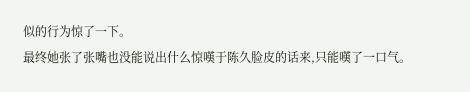似的行为惊了一下。
最终她张了张嘴也没能说出什么惊嘆于陈久脸皮的话来,只能嘆了一口气。